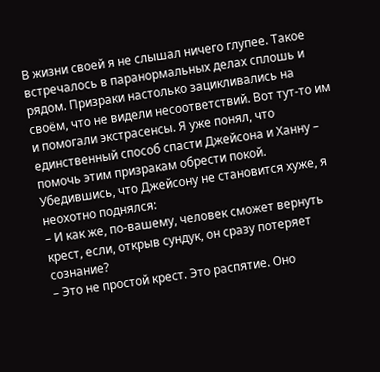В жизни своей я не слышал ничего глупее. Такое встречалось в паранормальных делах сплошь и рядом. Призраки настолько зацикливались на своём, что не видели несоответствий. Вот тут-то им и помогали экстрасенсы. Я уже понял, что единственный способ спасти Джейсона и Ханну – помочь этим призракам обрести покой. Убедившись, что Джейсону не становится хуже, я неохотно поднялся:
– И как же, по-вашему, человек сможет вернуть крест, если, открыв сундук, он сразу потеряет сознание?
– Это не простой крест. Это распятие. Оно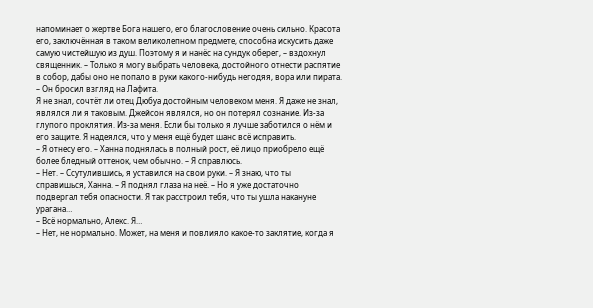напоминает о жертве Бога нашего, его благословение очень сильно. Красота его, заключённая в таком великолепном предмете, способна искусить даже самую чистейшую из душ. Поэтому я и нанёс на сундук оберег, – вздохнул священник. – Только я могу выбрать человека, достойного отнести распятие в собор, дабы оно не попало в руки какого-нибудь негодяя, вора или пирата. – Он бросил взгляд на Лафита.
Я не знал, сочтёт ли отец Дюбуа достойным человеком меня. Я даже не знал, являлся ли я таковым. Джейсон являлся, но он потерял сознание. Из-за глупого проклятия. Из-за меня. Если бы только я лучше заботился о нём и его защите. Я надеялся, что у меня ещё будет шанс всё исправить.
– Я отнесу его. – Ханна поднялась в полный рост, её лицо приобрело ещё более бледный оттенок, чем обычно. – Я справлюсь.
– Нет. – Ссутулившись, я уставился на свои руки. – Я знаю, что ты справишься, Ханна. – Я поднял глаза на неё. – Но я уже достаточно подвергал тебя опасности. Я так расстроил тебя, что ты ушла накануне урагана…
– Всё нормально, Алекс. Я…
– Нет, не нормально. Может, на меня и повлияло какое-то заклятие, когда я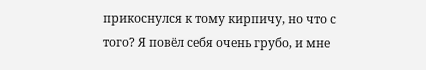прикоснулся к тому кирпичу, но что с того? Я повёл себя очень грубо, и мне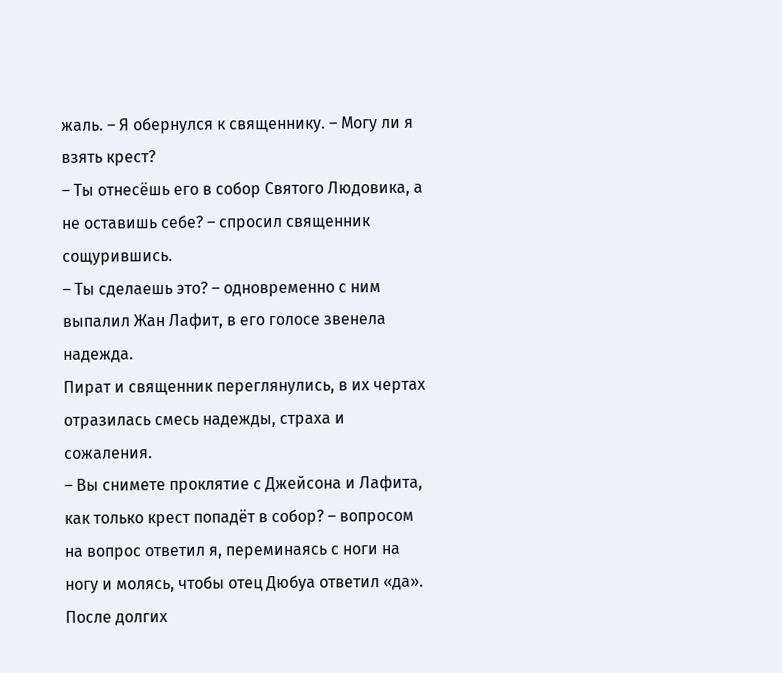жаль. – Я обернулся к священнику. – Могу ли я взять крест?
– Ты отнесёшь его в собор Святого Людовика, а не оставишь себе? – спросил священник сощурившись.
– Ты сделаешь это? – одновременно с ним выпалил Жан Лафит, в его голосе звенела надежда.
Пират и священник переглянулись, в их чертах отразилась смесь надежды, страха и сожаления.
– Вы снимете проклятие с Джейсона и Лафита, как только крест попадёт в собор? – вопросом на вопрос ответил я, переминаясь с ноги на ногу и молясь, чтобы отец Дюбуа ответил «да».
После долгих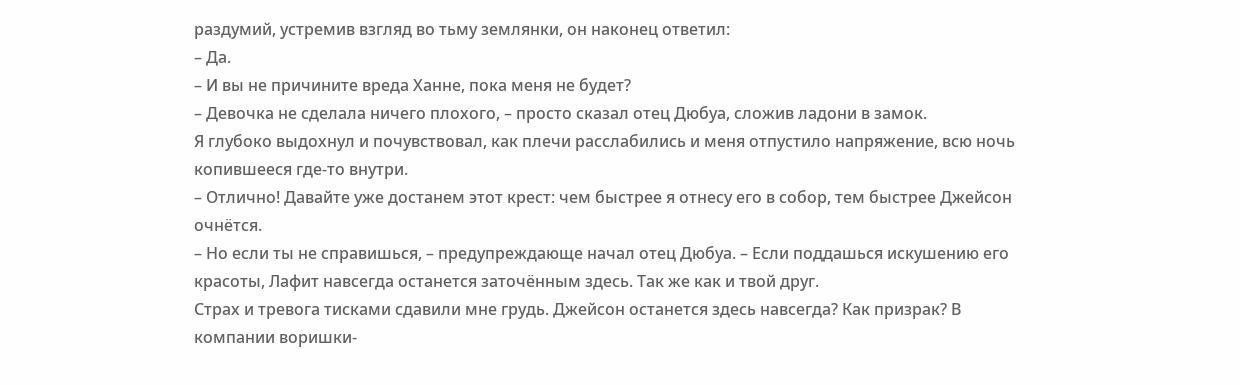раздумий, устремив взгляд во тьму землянки, он наконец ответил:
– Да.
– И вы не причините вреда Ханне, пока меня не будет?
– Девочка не сделала ничего плохого, – просто сказал отец Дюбуа, сложив ладони в замок.
Я глубоко выдохнул и почувствовал, как плечи расслабились и меня отпустило напряжение, всю ночь копившееся где-то внутри.
– Отлично! Давайте уже достанем этот крест: чем быстрее я отнесу его в собор, тем быстрее Джейсон очнётся.
– Но если ты не справишься, – предупреждающе начал отец Дюбуа. – Если поддашься искушению его красоты, Лафит навсегда останется заточённым здесь. Так же как и твой друг.
Страх и тревога тисками сдавили мне грудь. Джейсон останется здесь навсегда? Как призрак? В компании воришки-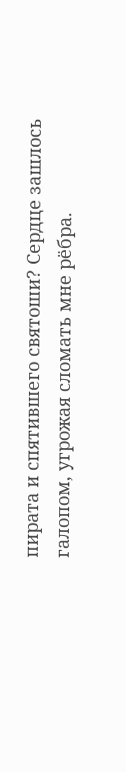пирата и спятившего святоши? Сердце зашлось галопом, угрожая сломать мне рёбра.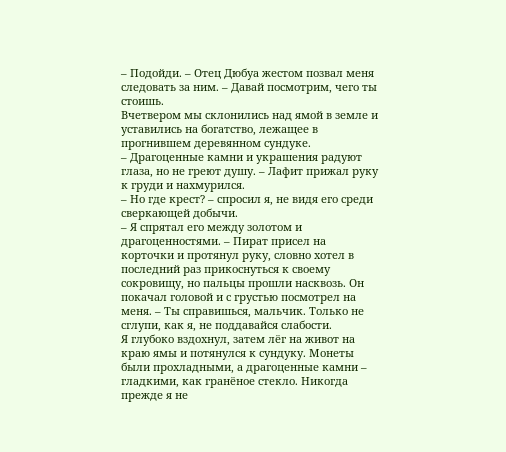– Подойди. – Отец Дюбуа жестом позвал меня следовать за ним. – Давай посмотрим, чего ты стоишь.
Вчетвером мы склонились над ямой в земле и уставились на богатство, лежащее в прогнившем деревянном сундуке.
– Драгоценные камни и украшения радуют глаза, но не греют душу. – Лафит прижал руку к груди и нахмурился.
– Но где крест? – спросил я, не видя его среди сверкающей добычи.
– Я спрятал его между золотом и драгоценностями. – Пират присел на корточки и протянул руку, словно хотел в последний раз прикоснуться к своему сокровищу, но пальцы прошли насквозь. Он покачал головой и с грустью посмотрел на меня. – Ты справишься, мальчик. Только не сглупи, как я, не поддавайся слабости.
Я глубоко вздохнул, затем лёг на живот на краю ямы и потянулся к сундуку. Монеты были прохладными, а драгоценные камни – гладкими, как гранёное стекло. Никогда прежде я не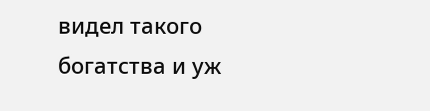видел такого богатства и уж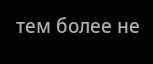тем более не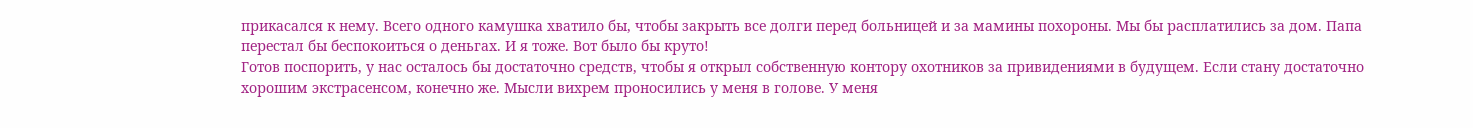прикасался к нему. Всего одного камушка хватило бы, чтобы закрыть все долги перед больницей и за мамины похороны. Мы бы расплатились за дом. Папа перестал бы беспокоиться о деньгах. И я тоже. Вот было бы круто!
Готов поспорить, у нас осталось бы достаточно средств, чтобы я открыл собственную контору охотников за привидениями в будущем. Если стану достаточно хорошим экстрасенсом, конечно же. Мысли вихрем проносились у меня в голове. У меня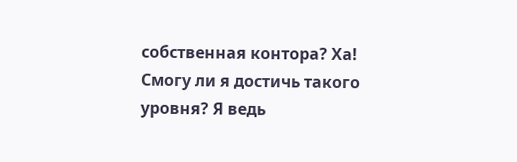собственная контора? Ха! Смогу ли я достичь такого уровня? Я ведь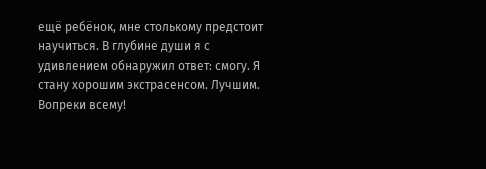ещё ребёнок, мне столькому предстоит научиться. В глубине души я с удивлением обнаружил ответ: смогу. Я стану хорошим экстрасенсом. Лучшим. Вопреки всему!